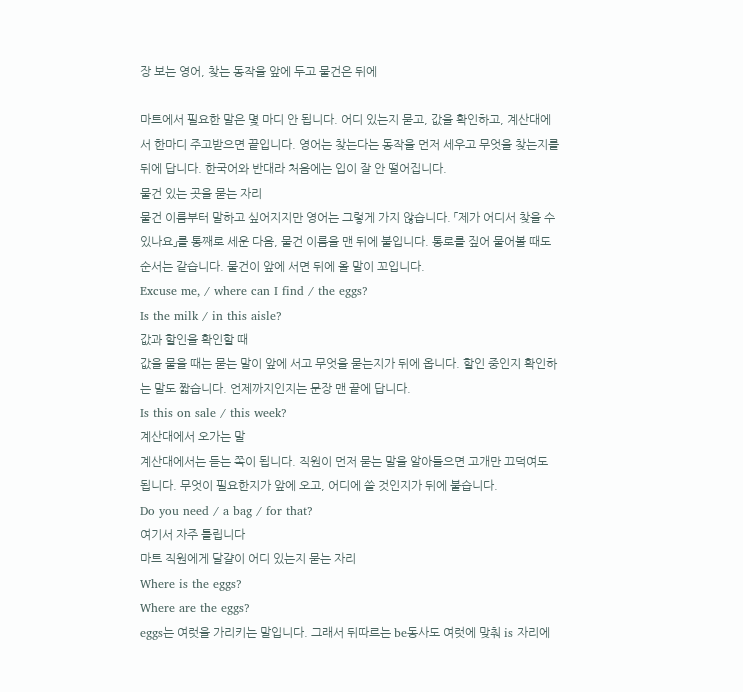장 보는 영어, 찾는 동작을 앞에 두고 물건은 뒤에

마트에서 필요한 말은 몇 마디 안 됩니다. 어디 있는지 묻고, 값을 확인하고, 계산대에서 한마디 주고받으면 끝입니다. 영어는 찾는다는 동작을 먼저 세우고 무엇을 찾는지를 뒤에 답니다. 한국어와 반대라 처음에는 입이 잘 안 떨어집니다.
물건 있는 곳을 묻는 자리
물건 이름부터 말하고 싶어지지만 영어는 그렇게 가지 않습니다. 「제가 어디서 찾을 수 있나요」를 통째로 세운 다음, 물건 이름을 맨 뒤에 붙입니다. 통로를 짚어 물어볼 때도 순서는 같습니다. 물건이 앞에 서면 뒤에 올 말이 꼬입니다.
Excuse me, / where can I find / the eggs?
Is the milk / in this aisle?
값과 할인을 확인할 때
값을 물을 때는 묻는 말이 앞에 서고 무엇을 묻는지가 뒤에 옵니다. 할인 중인지 확인하는 말도 짧습니다. 언제까지인지는 문장 맨 끝에 답니다.
Is this on sale / this week?
계산대에서 오가는 말
계산대에서는 듣는 쪽이 됩니다. 직원이 먼저 묻는 말을 알아들으면 고개만 끄덕여도 됩니다. 무엇이 필요한지가 앞에 오고, 어디에 쓸 것인지가 뒤에 붙습니다.
Do you need / a bag / for that?
여기서 자주 틀립니다
마트 직원에게 달걀이 어디 있는지 묻는 자리
Where is the eggs?
Where are the eggs?
eggs는 여럿을 가리키는 말입니다. 그래서 뒤따르는 be동사도 여럿에 맞춰 is 자리에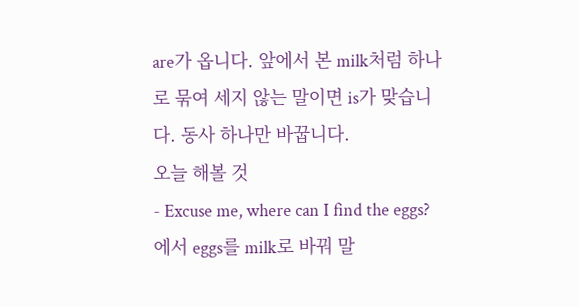are가 옵니다. 앞에서 본 milk처럼 하나로 묶여 세지 않는 말이면 is가 맞습니다. 동사 하나만 바꿉니다.
오늘 해볼 것
- Excuse me, where can I find the eggs? 에서 eggs를 milk로 바꿔 말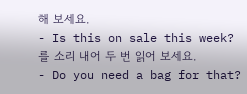해 보세요.
- Is this on sale this week? 를 소리 내어 두 번 읽어 보세요.
- Do you need a bag for that?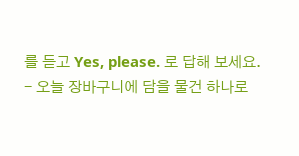를 듣고 Yes, please. 로 답해 보세요.
- 오늘 장바구니에 담을 물건 하나로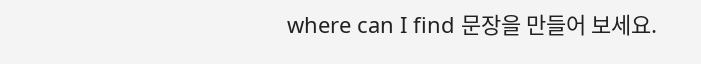where can I find 문장을 만들어 보세요.